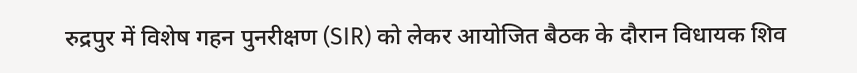रुद्रपुर में विशेष गहन पुनरीक्षण (SIR) को लेकर आयोजित बैठक के दौरान विधायक शिव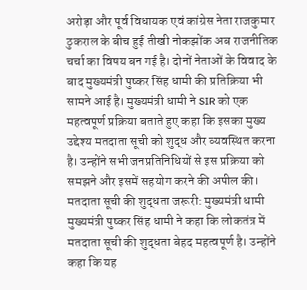अरोड़ा और पूर्व विधायक एवं कांग्रेस नेता राजकुमार ठुकराल के बीच हुई तीखी नोकझोंक अब राजनीतिक चर्चा का विषय बन गई है। दोनों नेताओं के विवाद के बाद मुख्यमंत्री पुष्कर सिंह धामी की प्रतिक्रिया भी सामने आई है। मुख्यमंत्री धामी ने SIR को एक महत्वपूर्ण प्रक्रिया बताते हुए कहा कि इसका मुख्य उद्देश्य मतदाता सूची को शुद्ध और व्यवस्थित करना है। उन्होंने सभी जनप्रतिनिधियों से इस प्रक्रिया को समझने और इसमें सहयोग करने की अपील की।
मतदाता सूची की शुद्धता जरूरी: मुख्यमंत्री धामी
मुख्यमंत्री पुष्कर सिंह धामी ने कहा कि लोकतंत्र में मतदाता सूची की शुद्धता बेहद महत्वपूर्ण है। उन्होंने कहा कि यह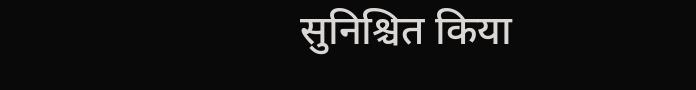सुनिश्चित किया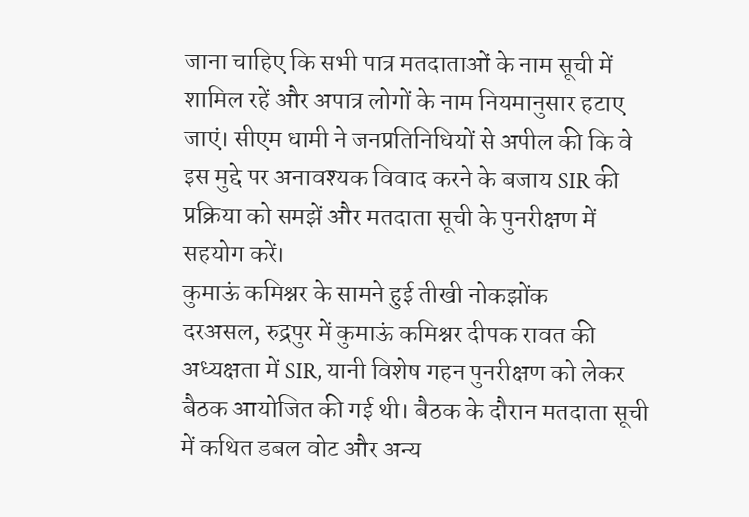जाना चाहिए कि सभी पात्र मतदाताओं के नाम सूची में शामिल रहें और अपात्र लोगों के नाम नियमानुसार हटाए जाएं। सीएम धामी ने जनप्रतिनिधियों से अपील की कि वे इस मुद्दे पर अनावश्यक विवाद करने के बजाय SIR की प्रक्रिया को समझें और मतदाता सूची के पुनरीक्षण में सहयोग करें।
कुमाऊं कमिश्नर के सामने हुई तीखी नोकझोंक
दरअसल, रुद्रपुर में कुमाऊं कमिश्नर दीपक रावत की अध्यक्षता में SIR, यानी विशेष गहन पुनरीक्षण को लेकर बैठक आयोजित की गई थी। बैठक के दौरान मतदाता सूची में कथित डबल वोट और अन्य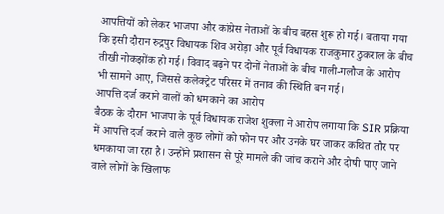आपत्तियों को लेकर भाजपा और कांग्रेस नेताओं के बीच बहस शुरू हो गई। बताया गया कि इसी दौरान रुद्रपुर विधायक शिव अरोड़ा और पूर्व विधायक राजकुमार ठुकराल के बीच तीखी नोकझोंक हो गई। विवाद बढ़ने पर दोनों नेताओं के बीच गाली-गलौज के आरोप भी सामने आए, जिससे कलेक्ट्रेट परिसर में तनाव की स्थिति बन गई।
आपत्ति दर्ज कराने वालों को धमकाने का आरोप
बैठक के दौरान भाजपा के पूर्व विधायक राजेश शुक्ला ने आरोप लगाया कि SIR प्रक्रिया में आपत्ति दर्ज कराने वाले कुछ लोगों को फोन पर और उनके घर जाकर कथित तौर पर धमकाया जा रहा है। उन्होंने प्रशासन से पूरे मामले की जांच कराने और दोषी पाए जाने वाले लोगों के खिलाफ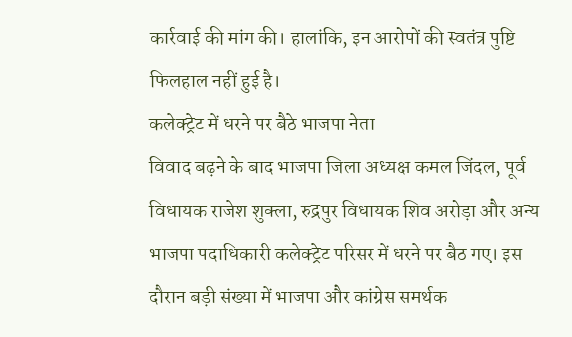कार्रवाई की मांग की। हालांकि, इन आरोपों की स्वतंत्र पुष्टि फिलहाल नहीं हुई है।
कलेक्ट्रेट में धरने पर बैठे भाजपा नेता
विवाद बढ़ने के बाद भाजपा जिला अध्यक्ष कमल जिंदल, पूर्व विधायक राजेश शुक्ला, रुद्रपुर विधायक शिव अरोड़ा और अन्य भाजपा पदाधिकारी कलेक्ट्रेट परिसर में धरने पर बैठ गए। इस दौरान बड़ी संख्या में भाजपा और कांग्रेस समर्थक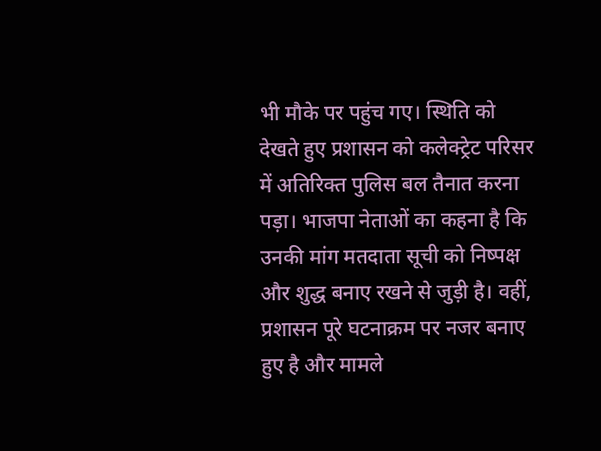भी मौके पर पहुंच गए। स्थिति को देखते हुए प्रशासन को कलेक्ट्रेट परिसर में अतिरिक्त पुलिस बल तैनात करना पड़ा। भाजपा नेताओं का कहना है कि उनकी मांग मतदाता सूची को निष्पक्ष और शुद्ध बनाए रखने से जुड़ी है। वहीं, प्रशासन पूरे घटनाक्रम पर नजर बनाए हुए है और मामले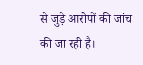से जुड़े आरोपों की जांच की जा रही है।